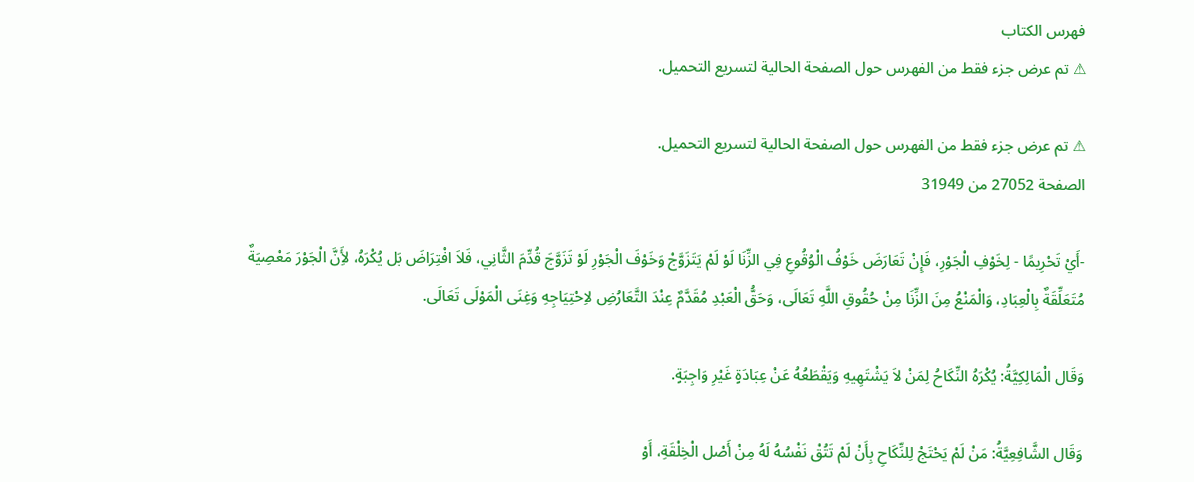فهرس الكتاب
⚠ تم عرض جزء فقط من الفهرس حول الصفحة الحالية لتسريع التحميل.

⚠ تم عرض جزء فقط من الفهرس حول الصفحة الحالية لتسريع التحميل.
الصفحة 27052 من 31949

-أَيْ تَحْرِيمًا - لِخَوْفِ الْجَوْرِ، فَإِنْ تَعَارَضَ خَوْفُ الْوُقُوعِ فِي الزِّنَا لَوْ لَمْ يَتَزَوَّجْ وَخَوْفَ الْجَوْرِ لَوْ تَزَوَّجَ قُدِّمَ الثَّانِي، فَلاَ افْتِرَاضَ بَل يُكْرَهُ، لأَِنَّ الْجَوْرَ مَعْصِيَةٌ مُتَعَلِّقَةٌ بِالْعِبَادِ، وَالْمَنْعُ مِنَ الزِّنَا مِنْ حُقُوقِ اللَّهِ تَعَالَى، وَحَقُّ الْعَبْدِ مُقَدَّمٌ عِنْدَ التَّعَارُضِ لاِحْتِيَاجِهِ وَغِنَى الْمَوْلَى تَعَالَى.

وَقَال الْمَالِكِيَّةُ: يُكْرَهُ النِّكَاحُ لِمَنْ لاَ يَشْتَهِيهِ وَيَقْطَعُهُ عَنْ عِبَادَةٍ غَيْرِ وَاجِبَةٍ.

وَقَال الشَّافِعِيَّةُ: مَنْ لَمْ يَحْتَجْ لِلنِّكَاحِ بِأَنْ لَمْ تَتُقْ نَفْسُهُ لَهُ مِنْ أَصْل الْخِلْقَةِ، أَوْ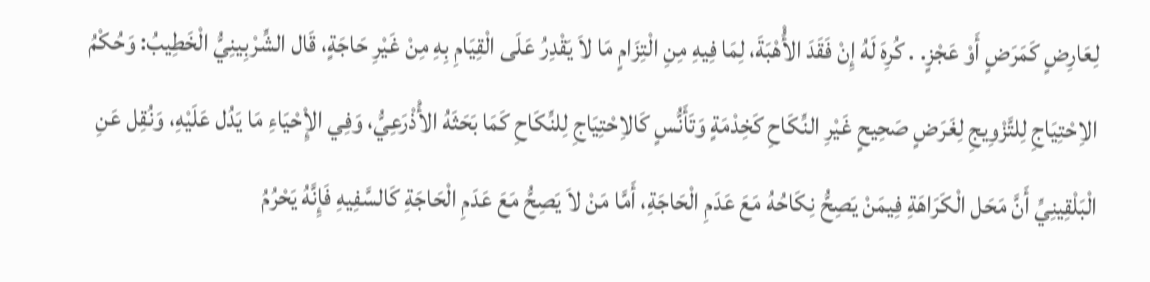لِعَارِضٍ كَمَرَضٍ أَوْ عَجْزٍ. . كُرِهَ لَهُ إِنْ فَقَدَ الأُْهْبَةَ، لِمَا فِيهِ مِنِ الْتِزَامٍ مَا لاَ يَقْدِرُ عَلَى الْقِيَامِ بِهِ مِنْ غَيْرِ حَاجَةٍ، قَال الشِّرْبِينِيُّ الْخَطِيبُ: وَحُكْمُ الاِحْتِيَاجِ لِلتَّزْوِيجِ لِغَرَضٍ صَحِيحٍ غَيْرِ النِّكَاحِ كَخِدْمَةٍ وَتَأَنُّسٍ كَالاِحْتِيَاجِ لِلنِّكَاحِ كَمَا بَحَثَهُ الأَْذْرَعِيُّ، وَفِي الإِْحْيَاءِ مَا يَدُل عَلَيْهِ، وَنُقِل عَنِ الْبَلْقِينِيِّ أَنَّ مَحَل الْكَرَاهَةِ فِيمَنْ يَصِحُّ نِكَاحُهُ مَعَ عَدَمِ الْحَاجَةِ، أَمَّا مَنْ لاَ يَصِحُّ مَعَ عَدَمِ الْحَاجَةِ كَالسَّفِيهِ فَإِنَّهُ يَحْرُمُ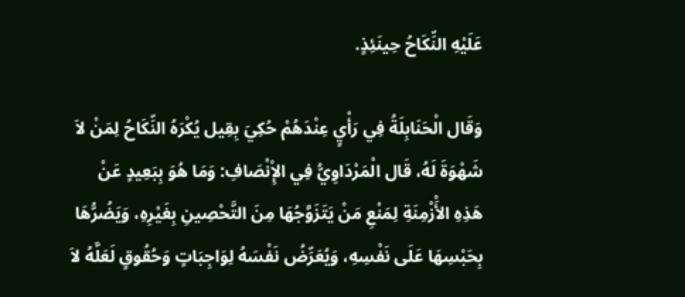عَلَيْهِ النِّكَاحُ حِينَئِذٍ.

وَقَال الْحَنَابِلَةُ فِي رَأْيٍ عِنْدَهُمْ حُكِيَ بِقِيل يُكْرَهُ النِّكَاحُ لِمَنْ لاَ شَهْوَةَ لَهُ، قَال الْمَرْدَاوِيُّ فِي الإِْنْصَافِ: وَمَا هُوَ بِبَعِيدٍ عَنْ هَذِهِ الأَْزْمِنَةِ لِمَنْعِ مَنْ يَتَزَوَّجُهَا مِنَ التَّحْصِينِ بِغَيْرِهِ، وَيَضُرُّهَا بِحَبْسِهَا عَلَى نَفْسِهِ، وَيُعَرِّضُ نَفْسَهُ لِوَاجِبَاتٍ وَحُقُوقٍ لَعَلَّهُ لاَ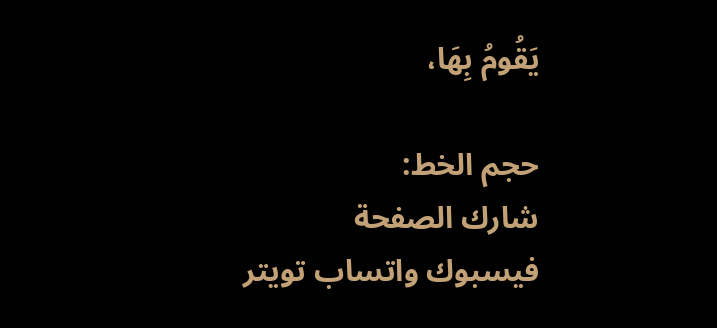يَقُومُ بِهَا،

حجم الخط:
شارك الصفحة
فيسبوك واتساب تويتر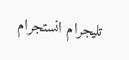تليجرام انستجرام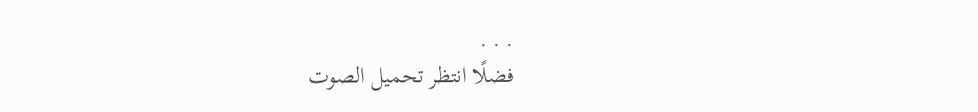. . .
فضلًا انتظر تحميل الصوت